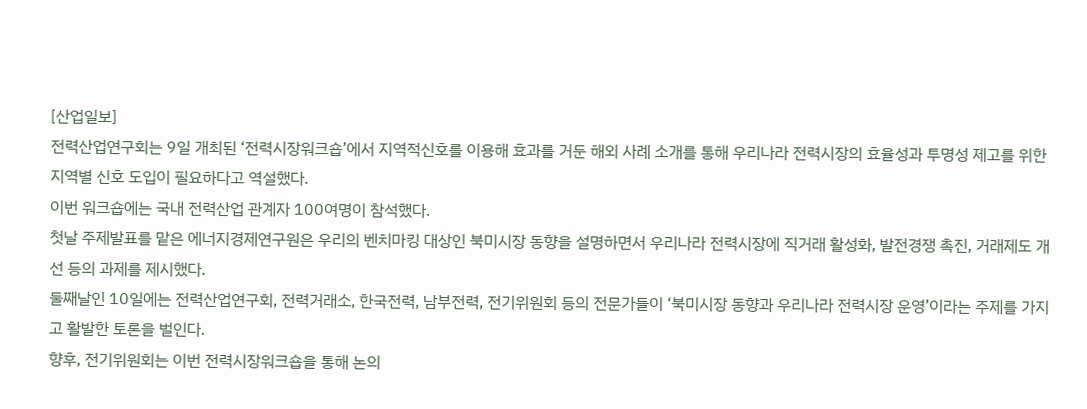[산업일보]
전력산업연구회는 9일 개최된 ‘전력시장워크숍’에서 지역적신호를 이용해 효과를 거둔 해외 사례 소개를 통해 우리나라 전력시장의 효율성과 투명성 제고를 위한 지역별 신호 도입이 필요하다고 역설했다.
이번 워크숍에는 국내 전력산업 관계자 100여명이 참석했다.
첫날 주제발표를 맡은 에너지경제연구원은 우리의 벤치마킹 대상인 북미시장 동향을 설명하면서 우리나라 전력시장에 직거래 활성화, 발전경쟁 촉진, 거래제도 개선 등의 과제를 제시했다.
둘째날인 10일에는 전력산업연구회, 전력거래소, 한국전력, 남부전력, 전기위원회 등의 전문가들이 ‘북미시장 동향과 우리나라 전력시장 운영’이라는 주제를 가지고 활발한 토론을 벌인다.
향후, 전기위원회는 이번 전력시장워크숍을 통해 논의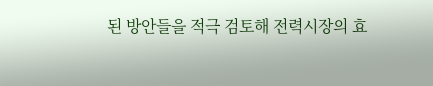된 방안들을 적극 검토해 전력시장의 효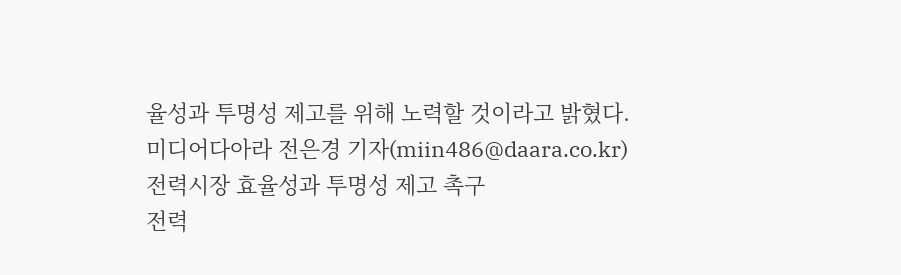율성과 투명성 제고를 위해 노력할 것이라고 밝혔다.
미디어다아라 전은경 기자(miin486@daara.co.kr)
전력시장 효율성과 투명성 제고 촉구
전력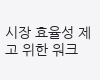시장 효율성 제고 위한 워크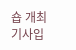숍 개최
기사입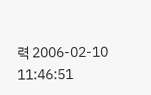력 2006-02-10 11:46:51